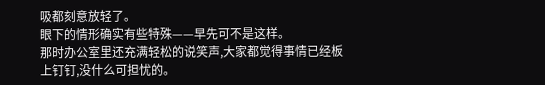吸都刻意放轻了。
眼下的情形确实有些特殊——早先可不是这样。
那时办公室里还充满轻松的说笑声,大家都觉得事情已经板上钉钉,没什么可担忧的。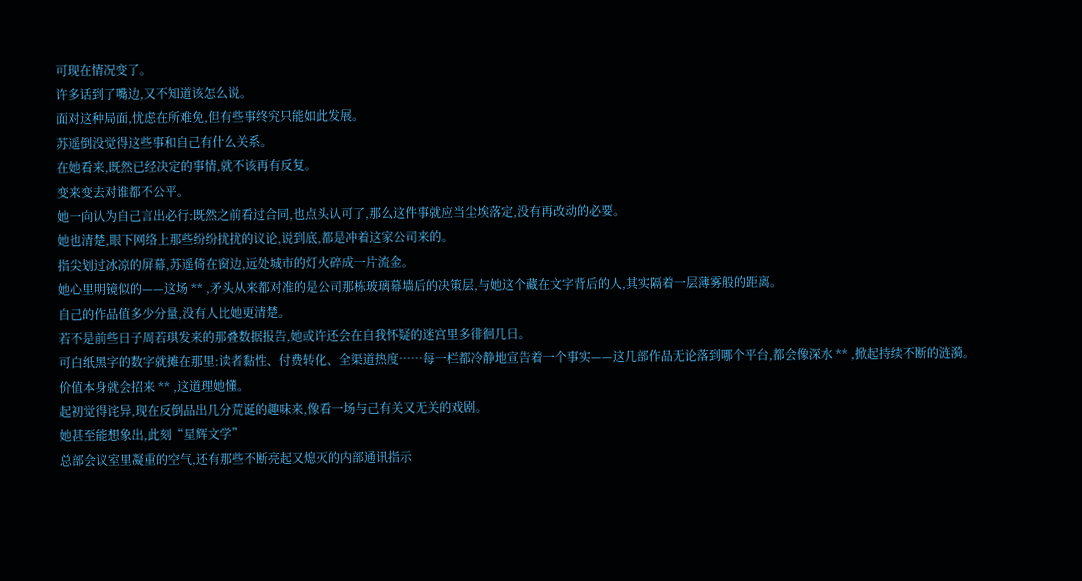可现在情况变了。
许多话到了嘴边,又不知道该怎么说。
面对这种局面,忧虑在所难免,但有些事终究只能如此发展。
苏遥倒没觉得这些事和自己有什么关系。
在她看来,既然已经决定的事情,就不该再有反复。
变来变去对谁都不公平。
她一向认为自己言出必行:既然之前看过合同,也点头认可了,那么这件事就应当尘埃落定,没有再改动的必要。
她也清楚,眼下网络上那些纷纷扰扰的议论,说到底,都是冲着这家公司来的。
指尖划过冰凉的屏幕,苏遥倚在窗边,远处城市的灯火碎成一片流金。
她心里明镜似的——这场 ** ,矛头从来都对准的是公司那栋玻璃幕墙后的决策层,与她这个藏在文字背后的人,其实隔着一层薄雾般的距离。
自己的作品值多少分量,没有人比她更清楚。
若不是前些日子周若琪发来的那叠数据报告,她或许还会在自我怀疑的迷宫里多徘徊几日。
可白纸黑字的数字就摊在那里:读者黏性、付费转化、全渠道热度……每一栏都冷静地宣告着一个事实——这几部作品无论落到哪个平台,都会像深水 ** ,掀起持续不断的涟漪。
价值本身就会招来 ** ,这道理她懂。
起初觉得诧异,现在反倒品出几分荒诞的趣味来,像看一场与己有关又无关的戏剧。
她甚至能想象出,此刻“星辉文学”
总部会议室里凝重的空气,还有那些不断亮起又熄灭的内部通讯指示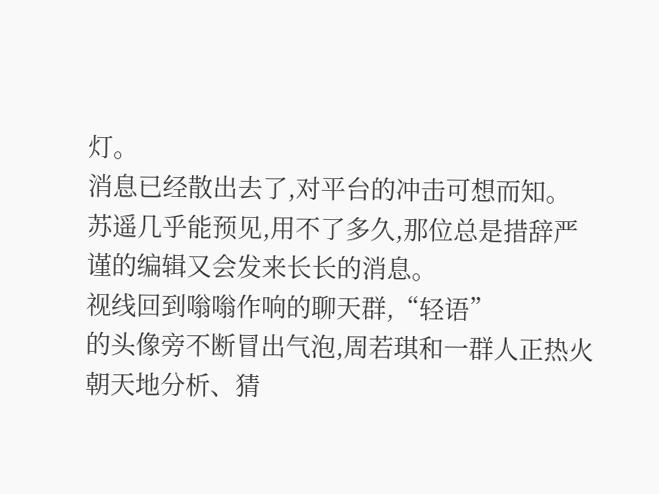灯。
消息已经散出去了,对平台的冲击可想而知。
苏遥几乎能预见,用不了多久,那位总是措辞严谨的编辑又会发来长长的消息。
视线回到嗡嗡作响的聊天群,“轻语”
的头像旁不断冒出气泡,周若琪和一群人正热火朝天地分析、猜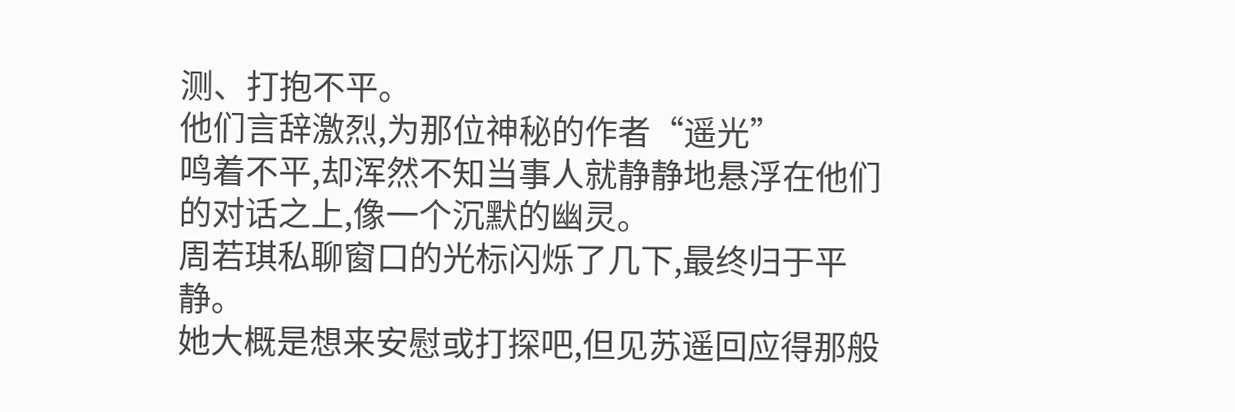测、打抱不平。
他们言辞激烈,为那位神秘的作者“遥光”
鸣着不平,却浑然不知当事人就静静地悬浮在他们的对话之上,像一个沉默的幽灵。
周若琪私聊窗口的光标闪烁了几下,最终归于平静。
她大概是想来安慰或打探吧,但见苏遥回应得那般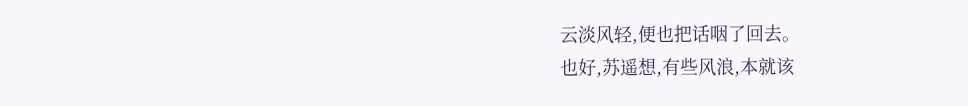云淡风轻,便也把话咽了回去。
也好,苏遥想,有些风浪,本就该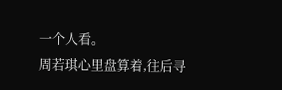一个人看。
周若琪心里盘算着,往后寻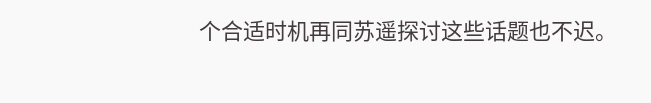个合适时机再同苏遥探讨这些话题也不迟。